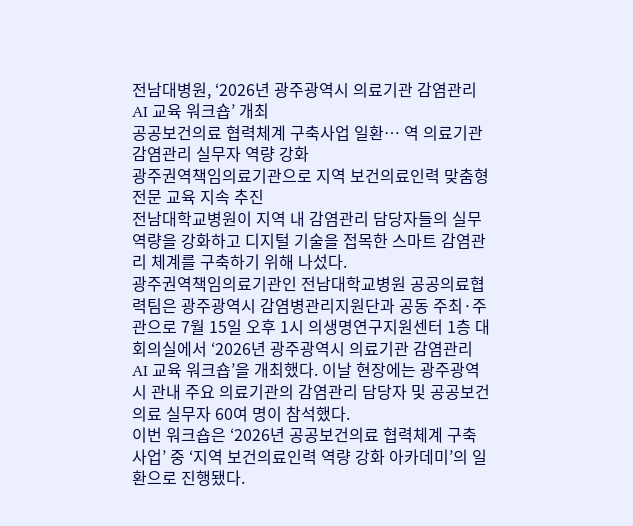전남대병원, ‘2026년 광주광역시 의료기관 감염관리 AI 교육 워크숍’ 개최
공공보건의료 협력체계 구축사업 일환… 역 의료기관 감염관리 실무자 역량 강화
광주권역책임의료기관으로 지역 보건의료인력 맞춤형 전문 교육 지속 추진
전남대학교병원이 지역 내 감염관리 담당자들의 실무 역량을 강화하고 디지털 기술을 접목한 스마트 감염관리 체계를 구축하기 위해 나섰다.
광주권역책임의료기관인 전남대학교병원 공공의료협력팀은 광주광역시 감염병관리지원단과 공동 주최·주관으로 7월 15일 오후 1시 의생명연구지원센터 1층 대회의실에서 ‘2026년 광주광역시 의료기관 감염관리 AI 교육 워크숍’을 개최했다. 이날 현장에는 광주광역시 관내 주요 의료기관의 감염관리 담당자 및 공공보건의료 실무자 60여 명이 참석했다.
이번 워크숍은 ‘2026년 공공보건의료 협력체계 구축사업’ 중 ‘지역 보건의료인력 역량 강화 아카데미’의 일환으로 진행됐다.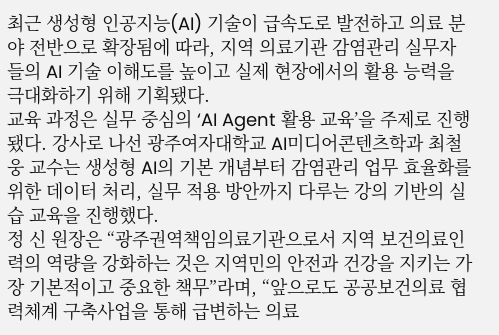최근 생성형 인공지능(AI) 기술이 급속도로 발전하고 의료 분야 전반으로 확장됨에 따라, 지역 의료기관 감염관리 실무자들의 AI 기술 이해도를 높이고 실제 현장에서의 활용 능력을 극대화하기 위해 기획됐다.
교육 과정은 실무 중심의 ‘AI Agent 활용 교육’을 주제로 진행됐다. 강사로 나선 광주여자대학교 AI미디어콘텐츠학과 최철웅 교수는 생성형 AI의 기본 개념부터 감염관리 업무 효율화를 위한 데이터 처리, 실무 적용 방안까지 다루는 강의 기반의 실습 교육을 진행했다.
정 신 원장은 “광주권역책임의료기관으로서 지역 보건의료인력의 역량을 강화하는 것은 지역민의 안전과 건강을 지키는 가장 기본적이고 중요한 책무”라며, “앞으로도 공공보건의료 협력체계 구축사업을 통해 급변하는 의료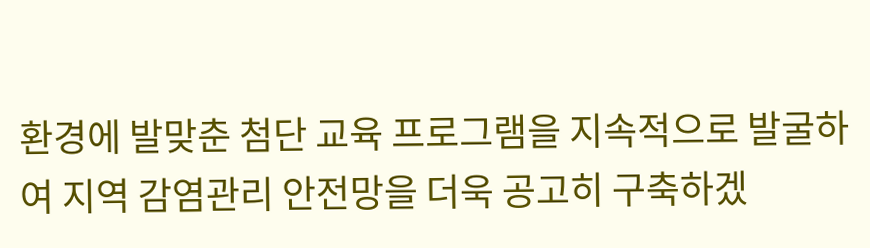환경에 발맞춘 첨단 교육 프로그램을 지속적으로 발굴하여 지역 감염관리 안전망을 더욱 공고히 구축하겠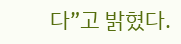다”고 밝혔다.